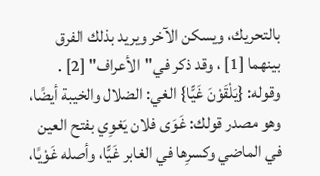بالتحريك، ويسكن الآخر ويريد بذلك الفرق بينهما [1] ، وقد ذكر في"الأعراف" [2] .
وقوله: {يَلْقَوْنَ غَيًّا} الغي: الضلال والخيبة أيضًا، وهو مصدر قولك: غَوَى فلان يَغوِي بفتح العين في الماضي وكسرِها في الغابر غَيًّا، وأصله غَوْيًا،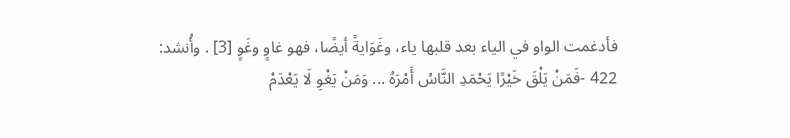فأدغمت الواو في الياء بعد قلبها ياء، وغَوَايةً أيضًا، فهو غاوٍ وغَوٍ [3] . وأُنشد:
422 -فَمَنْ يَلْقَ خَيْرًا يَحْمَدِ النَّاسُ أَمْرَهُ ... وَمَنْ يَغْوِ لَا يَعْدَمْ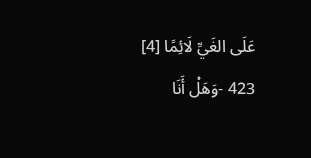عَلَى الغَيِّ لَائِمًا [4]
423 -وَهَلْ أَنَا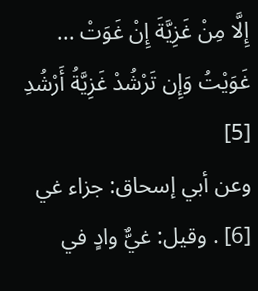إِلَّا مِنْ غَزِيَّةَ إِنْ غَوَتْ ... غَوَيْتُ وَإِن تَرْشُدْ غَزِيَّةُ أَرْشُدِ [5]
وعن أبي إسحاق: جزاء غي [6] . وقيل: غيٌّ وادٍ في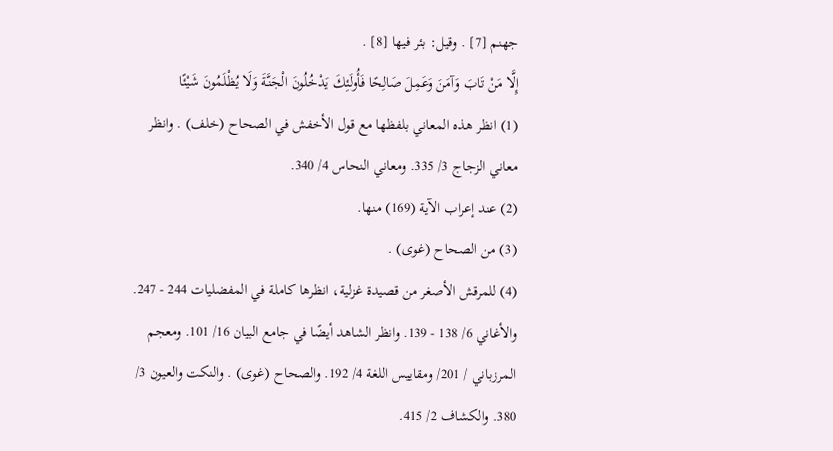جهنم [7] . وقيل: بئر فيها [8] .
إِلَّا مَنْ تَابَ وَآمَنَ وَعَمِلَ صَالِحًا فَأُولَئِكَ يَدْخُلُونَ الْجَنَّةَ وَلَا يُظْلَمُونَ شَيْئًا
(1) انظر هذه المعاني بلفظها مع قول الأخفش في الصحاح (خلف) . وانظر معاني الزجاج 3/ 335. ومعاني النحاس 4/ 340.
(2) عند إعراب الآية (169) منها.
(3) من الصحاح (غوى) .
(4) للمرقش الأصغر من قصيدة غزلية، انظرها كاملة في المفضليات 244 - 247. والأغاني 6/ 138 - 139. وانظر الشاهد أيضًا في جامع البيان 16/ 101. ومعجم المرزباني / 201/ ومقاييس اللغة 4/ 192. والصحاح (غوى) . والنكت والعيون 3/ 380. والكشاف 2/ 415.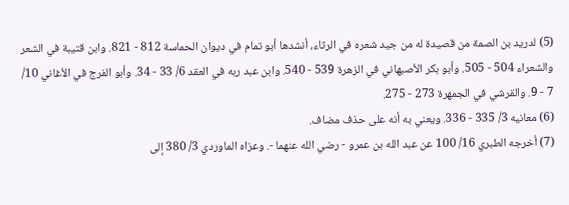(5) لدريد بن الصمة من قصيدة له من جيد شعره في الرثاء، أنشدها أبو تمام في ديوان الحماسة 812 - 821. وابن قتيبة في الشعر والشعراء 504 - 505. وأبو بكر الأصبهاني في الزهرة 539 - 540. وابن عبد ربه في العقد 6/ 33 - 34. وأبو الفرج في الأغاني 10/ 7 - 9. والقرشي في الجمهرة 273 - 275.
(6) معانيه 3/ 335 - 336. ويعني به أنه على حذف مضاف.
(7) أخرجه الطبري 16/ 100 عن عبد الله بن عمرو - رضي الله عنهما -. وعزاه الماوردي 3/ 380 إلى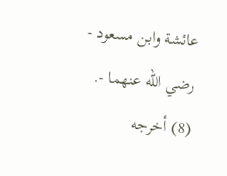عائشة وابن مسعود - رضي الله عنهما -.
(8) أخرجه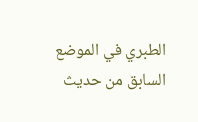الطبري في الموضع السابق من حديث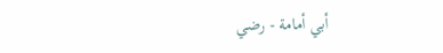أبي أمامة - رضي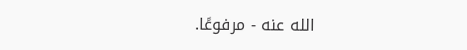الله عنه - مرفوعًا.